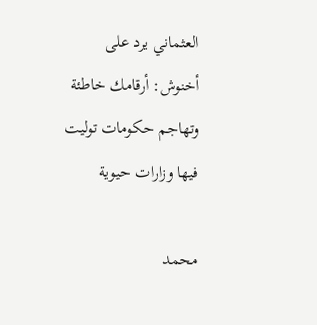العثماني يرد على أخنوش: أرقامك خاطئة وتهاجم حكومات توليت فيها وزارات حيوية

محمد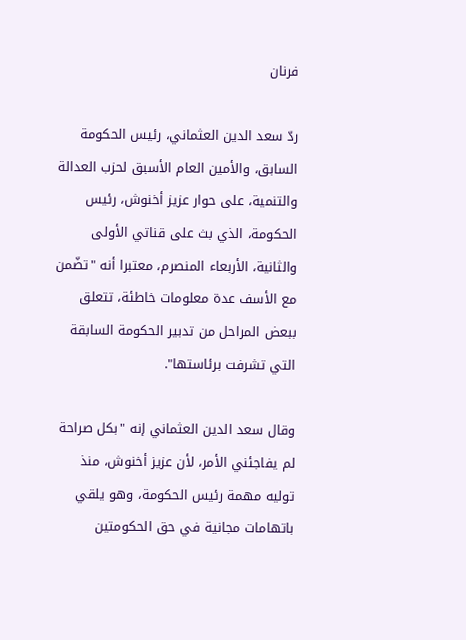فرنان

ردّ سعد الدين العثماني، رئيس الحكومة السابق، والأمين العام الأسبق لحزب العدالة والتنمية، على حوار عزيز أخنوش، رئيس الحكومة، الذي بث على قناتي الأولى والثانية، الأربعاء المنصرم، معتبرا أنه "تضّمن مع الأسف عدة معلومات خاطئة، تتعلق ببعض المراحل من تدبير الحكومة السابقة التي تشرفت برئاستها".

وقال سعد الدين العثماني إنه "بكل صراحة لم يفاجئني الأمر، لأن عزيز أخنوش، منذ توليه مهمة رئيس الحكومة، وهو يلقي باتهامات مجانية في حق الحكومتين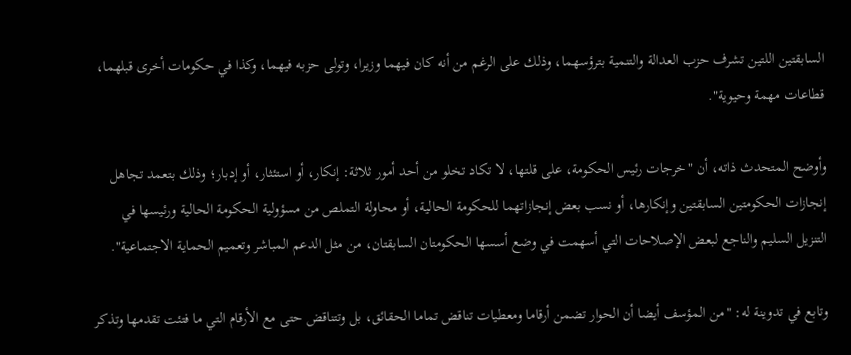السابقتين اللتين تشرف حزب العدالة والتنمية بترؤسهما، وذلك على الرغم من أنه كان فيهما وزيرا، وتولى حزبه فيهما، وكذا في حكومات أخرى قبلهما، قطاعات مهمة وحيوية".

وأوضح المتحدث ذاته، أن "خرجات رئيس الحكومة، على قلتها، لا تكاد تخلو من أحد أمور ثلاثة: إنكار، أو استئثار، أو إدبار؛ وذلك بتعمد تجاهل إنجازات الحكومتين السابقتين وإنكارها، أو نسب بعض إنجازاتهما للحكومة الحالية، أو محاولة التملص من مسؤولية الحكومة الحالية ورئيسها في التنزيل السليم والناجع لبعض الإصلاحات التي أسهمت في وضع أسسها الحكومتان السابقتان، من مثل الدعم المباشر وتعميم الحماية الاجتماعية".

وتابع في تدوينة له: "من المؤسف أيضا أن الحوار تضمن أرقاما ومعطيات تناقض تماما الحقائق، بل وتتناقض حتى مع الأرقام التي ما فتئت تقدمها وتذكر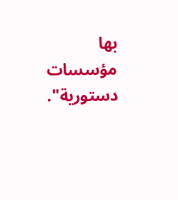بها مؤسسات دستورية".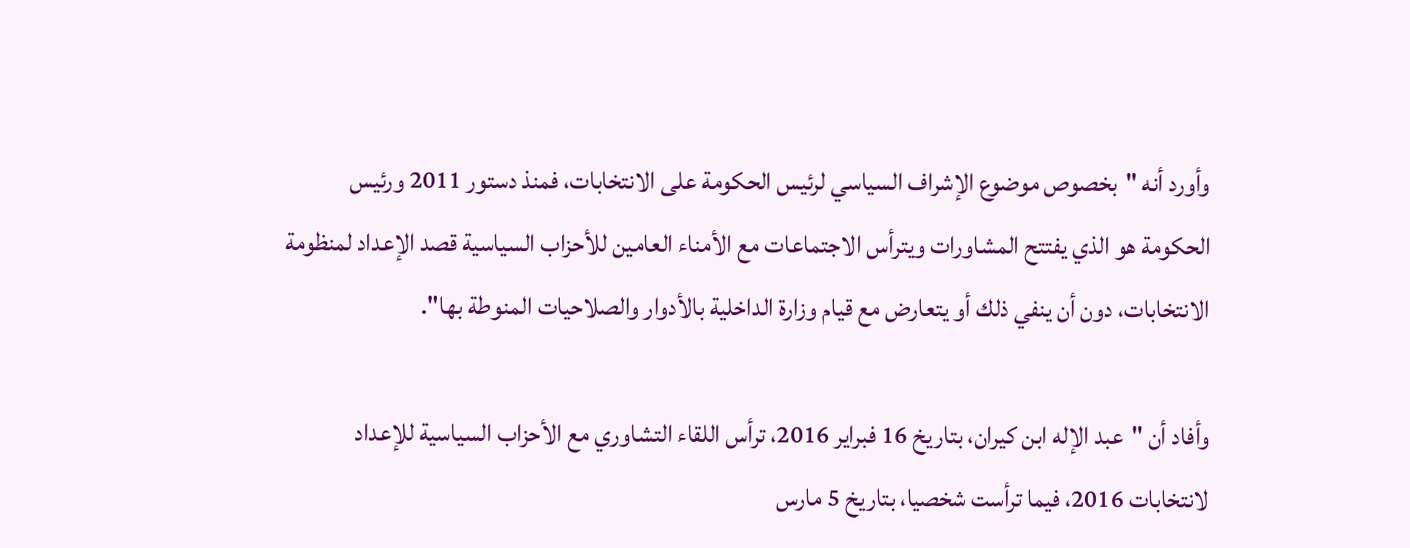وأورد أنه "بخصوص موضوع الإشراف السياسي لرئيس الحكومة على الانتخابات، فمنذ دستور 2011 ورئيس الحكومة هو الذي يفتتح المشاورات ويترأس الاجتماعات مع الأمناء العامين للأحزاب السياسية قصد الإعداد لمنظومة الانتخابات، دون أن ينفي ذلك أو يتعارض مع قيام وزارة الداخلية بالأدوار والصلاحيات المنوطة بها".

وأفاد أن "عبد الإله ابن كيران، بتاريخ 16 فبراير 2016، ترأس اللقاء التشاوري مع الأحزاب السياسية للإعداد لانتخابات 2016، فيما ترأست شخصيا، بتاريخ 5 مارس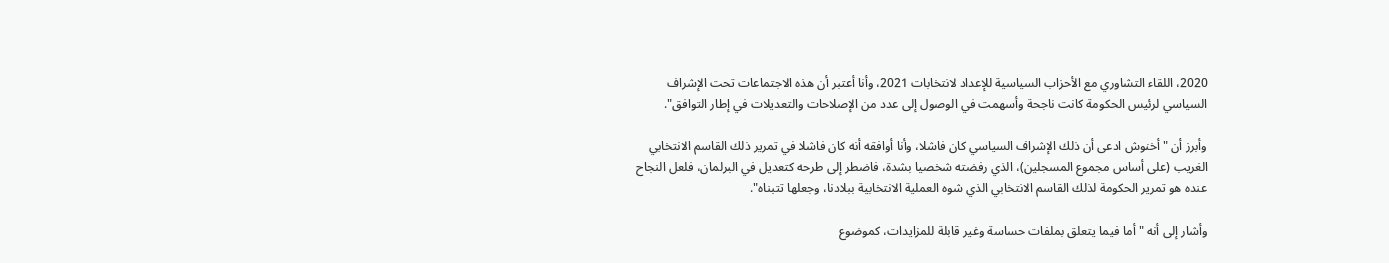2020، اللقاء التشاوري مع الأحزاب السياسية للإعداد لانتخابات 2021، وأنا أعتبر أن هذه الاجتماعات تحت الإشراف السياسي لرئيس الحكومة كانت ناجحة وأسهمت في الوصول إلى عدد من الإصلاحات والتعديلات في إطار التوافق".

وأبرز أن "أخنوش ادعى أن ذلك الإشراف السياسي كان فاشلا، وأنا أوافقه أنه كان فاشلا في تمرير ذلك القاسم الانتخابي الغريب (على أساس مجموع المسجلين)، الذي رفضته شخصيا بشدة، فاضطر إلى طرحه كتعديل في البرلمان، فلعل النجاح عنده هو تمرير الحكومة لذلك القاسم الانتخابي الذي شوه العملية الانتخابية ببلادنا، وجعلها تتبناه".

وأشار إلى أنه "أما فيما يتعلق بملفات حساسة وغير قابلة للمزايدات، كموضوع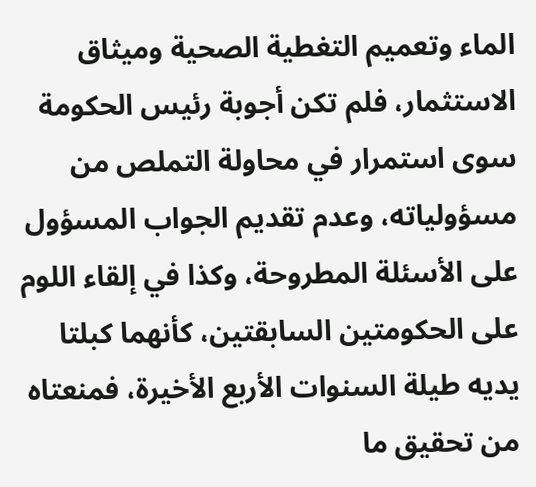الماء وتعميم التغطية الصحية وميثاق الاستثمار، فلم تكن أجوبة رئيس الحكومة سوى استمرار في محاولة التملص من مسؤولياته، وعدم تقديم الجواب المسؤول على الأسئلة المطروحة، وكذا في إلقاء اللوم على الحكومتين السابقتين، كأنهما كبلتا يديه طيلة السنوات الأربع الأخيرة، فمنعتاه من تحقيق ما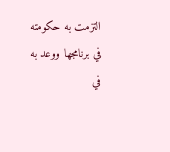التزمت به حكومته في برنامجها ووعد به في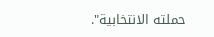حملته الانتخابية".